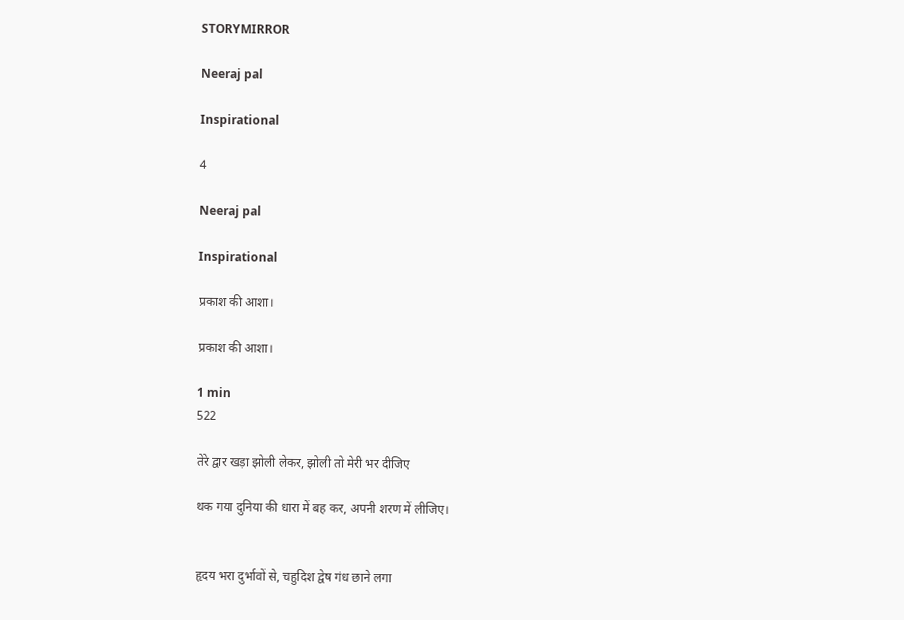STORYMIRROR

Neeraj pal

Inspirational

4

Neeraj pal

Inspirational

प्रकाश की आशा।

प्रकाश की आशा।

1 min
522

तेरे द्वार खड़ा झोली लेकर, झोली तो मेरी भर दीजिए

थक गया दुनिया की धारा में बह कर, अपनी शरण में लीजिए।


हृदय भरा दुर्भावों से, चहुदिश द्वेष गंध छाने लगा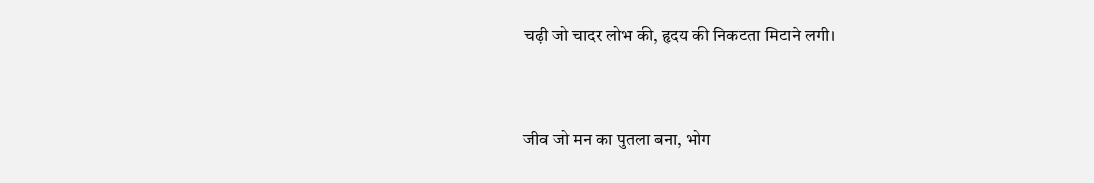चढ़ी जो चादर लोभ की, हृदय की निकटता मिटाने लगी।


जीव जो मन का पुतला बना, भोग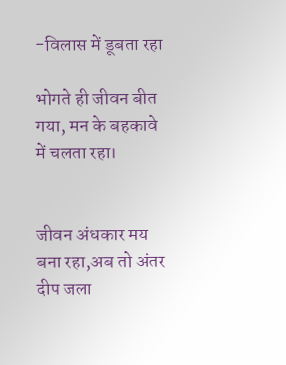-विलास में डूबता रहा

भोगते ही जीवन बीत गया, मन के बहकावे में चलता रहा।


जीवन अंधकार मय बना रहा,अब तो अंतर दीप जला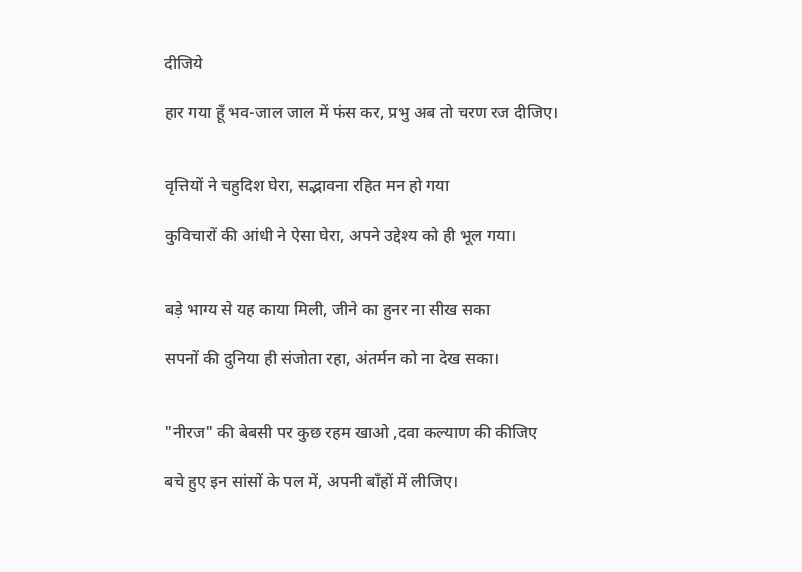दीजिये

हार गया हूँ भव-जाल जाल में फंस कर, प्रभु अब तो चरण रज दीजिए।


वृत्तियों ने चहुदिश घेरा, सद्भावना रहित मन हो गया

कुविचारों की आंधी ने ऐसा घेरा, अपने उद्देश्य को ही भूल गया।


बड़े भाग्य से यह काया मिली, जीने का हुनर ना सीख सका

सपनों की दुनिया ही संजोता रहा, अंतर्मन को ना देख सका।


"नीरज" की बेबसी पर कुछ रहम खाओ ,दवा कल्याण की कीजिए

बचे हुए इन सांसों के पल में, अपनी बाँहों में लीजिए।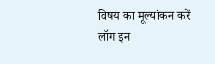विषय का मूल्यांकन करें
लॉग इन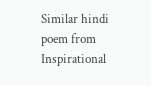Similar hindi poem from Inspirational